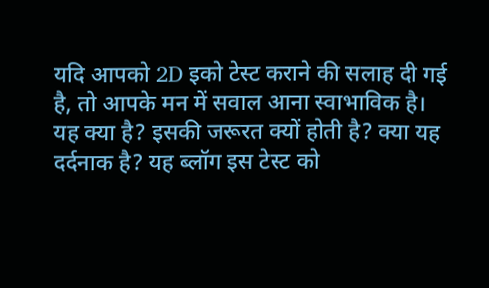यदि आपको 2D इको टेस्ट कराने की सलाह दी गई है, तो आपके मन में सवाल आना स्वाभाविक है। यह क्या है? इसकी जरूरत क्यों होती है? क्या यह दर्दनाक है? यह ब्लॉग इस टेस्ट को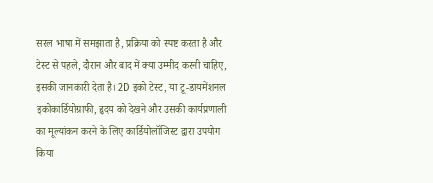सरल भाषा में समझाता है, प्रक्रिया को स्पष्ट करता है और टेस्ट से पहले, दौरान और बाद में क्या उम्मीद करनी चाहिए, इसकी जानकारी देता है। 2D इको टेस्ट, या टू-डायमेंशनल इकोकार्डियोग्राफी, हृदय को देखने और उसकी कार्यप्रणाली का मूल्यांकन करने के लिए कार्डियोलॉजिस्ट द्वारा उपयोग किया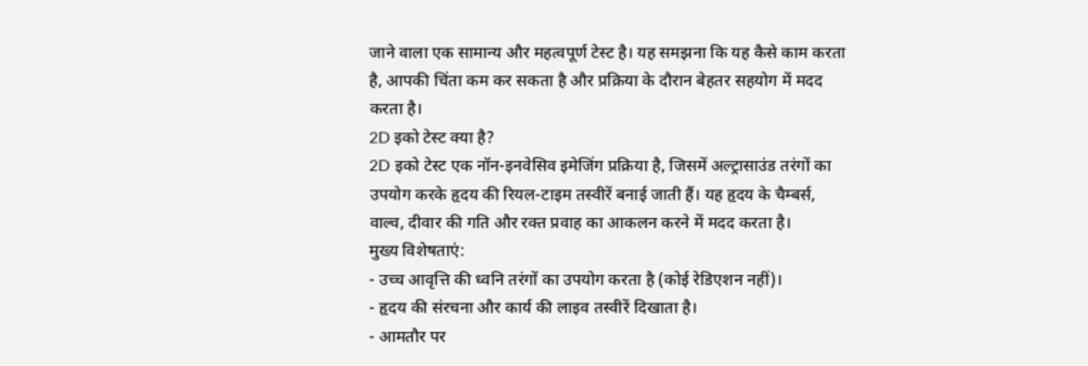जाने वाला एक सामान्य और महत्वपूर्ण टेस्ट है। यह समझना कि यह कैसे काम करता है, आपकी चिंता कम कर सकता है और प्रक्रिया के दौरान बेहतर सहयोग में मदद करता है।
2D इको टेस्ट क्या है?
2D इको टेस्ट एक नॉन-इनवेसिव इमेजिंग प्रक्रिया है, जिसमें अल्ट्रासाउंड तरंगों का उपयोग करके हृदय की रियल-टाइम तस्वीरें बनाई जाती हैं। यह हृदय के चैम्बर्स, वाल्व, दीवार की गति और रक्त प्रवाह का आकलन करने में मदद करता है।
मुख्य विशेषताएं:
- उच्च आवृत्ति की ध्वनि तरंगों का उपयोग करता है (कोई रेडिएशन नहीं)।
- हृदय की संरचना और कार्य की लाइव तस्वीरें दिखाता है।
- आमतौर पर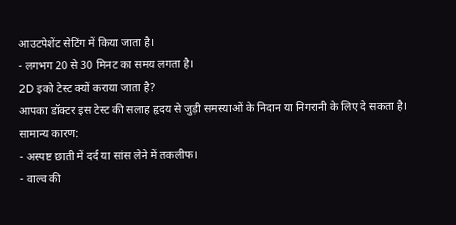आउटपेशेंट सेटिंग में किया जाता है।
- लगभग 20 से 30 मिनट का समय लगता है।
2D इको टेस्ट क्यों कराया जाता है?
आपका डॉक्टर इस टेस्ट की सलाह हृदय से जुड़ी समस्याओं के निदान या निगरानी के लिए दे सकता है।
सामान्य कारण:
- अस्पष्ट छाती में दर्द या सांस लेने में तकलीफ।
- वाल्व की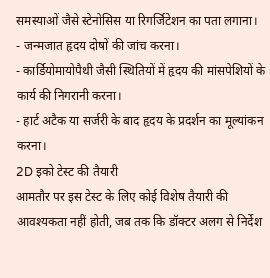समस्याओं जैसे स्टेनोसिस या रिगर्जिटेशन का पता लगाना।
- जन्मजात हृदय दोषों की जांच करना।
- कार्डियोमायोपैथी जैसी स्थितियों में हृदय की मांसपेशियों के कार्य की निगरानी करना।
- हार्ट अटैक या सर्जरी के बाद हृदय के प्रदर्शन का मूल्यांकन करना।
2D इको टेस्ट की तैयारी
आमतौर पर इस टेस्ट के लिए कोई विशेष तैयारी की आवश्यकता नहीं होती, जब तक कि डॉक्टर अलग से निर्देश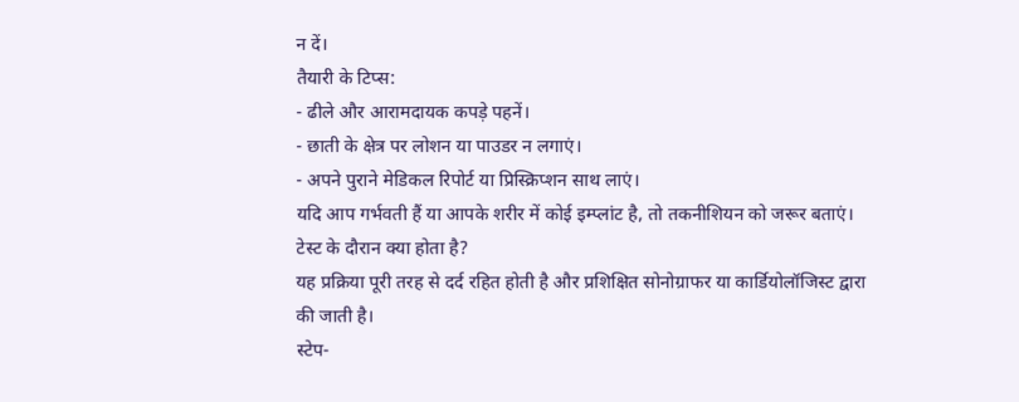न दें।
तैयारी के टिप्स:
- ढीले और आरामदायक कपड़े पहनें।
- छाती के क्षेत्र पर लोशन या पाउडर न लगाएं।
- अपने पुराने मेडिकल रिपोर्ट या प्रिस्क्रिप्शन साथ लाएं।
यदि आप गर्भवती हैं या आपके शरीर में कोई इम्प्लांट है, तो तकनीशियन को जरूर बताएं।
टेस्ट के दौरान क्या होता है?
यह प्रक्रिया पूरी तरह से दर्द रहित होती है और प्रशिक्षित सोनोग्राफर या कार्डियोलॉजिस्ट द्वारा की जाती है।
स्टेप-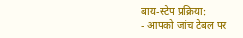बाय-स्टेप प्रक्रिया:
- आपको जांच टेबल पर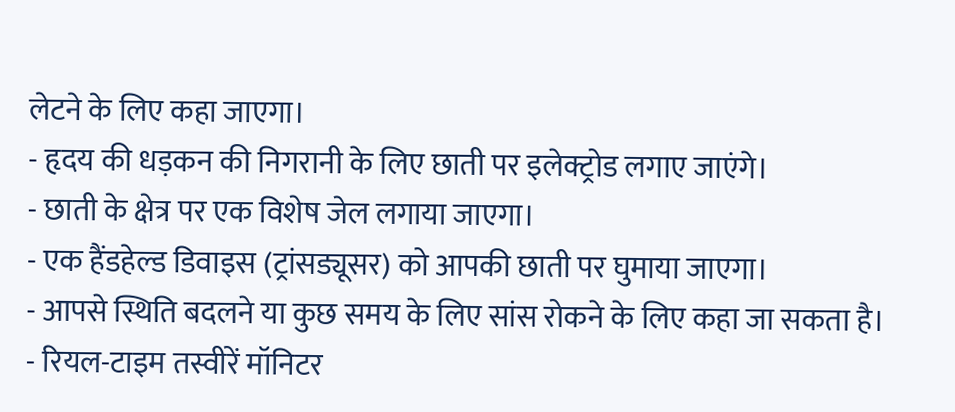लेटने के लिए कहा जाएगा।
- हृदय की धड़कन की निगरानी के लिए छाती पर इलेक्ट्रोड लगाए जाएंगे।
- छाती के क्षेत्र पर एक विशेष जेल लगाया जाएगा।
- एक हैंडहेल्ड डिवाइस (ट्रांसड्यूसर) को आपकी छाती पर घुमाया जाएगा।
- आपसे स्थिति बदलने या कुछ समय के लिए सांस रोकने के लिए कहा जा सकता है।
- रियल-टाइम तस्वीरें मॉनिटर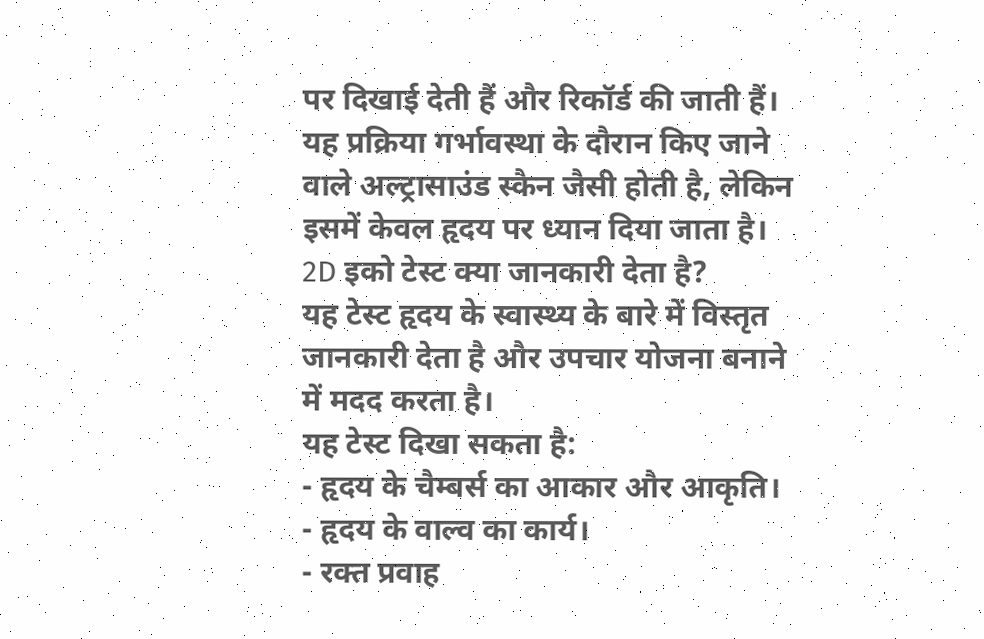पर दिखाई देती हैं और रिकॉर्ड की जाती हैं।
यह प्रक्रिया गर्भावस्था के दौरान किए जाने वाले अल्ट्रासाउंड स्कैन जैसी होती है, लेकिन इसमें केवल हृदय पर ध्यान दिया जाता है।
2D इको टेस्ट क्या जानकारी देता है?
यह टेस्ट हृदय के स्वास्थ्य के बारे में विस्तृत जानकारी देता है और उपचार योजना बनाने में मदद करता है।
यह टेस्ट दिखा सकता है:
- हृदय के चैम्बर्स का आकार और आकृति।
- हृदय के वाल्व का कार्य।
- रक्त प्रवाह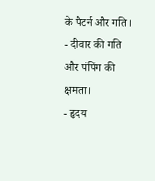के पैटर्न और गति।
- दीवार की गति और पंपिंग की क्षमता।
- हृदय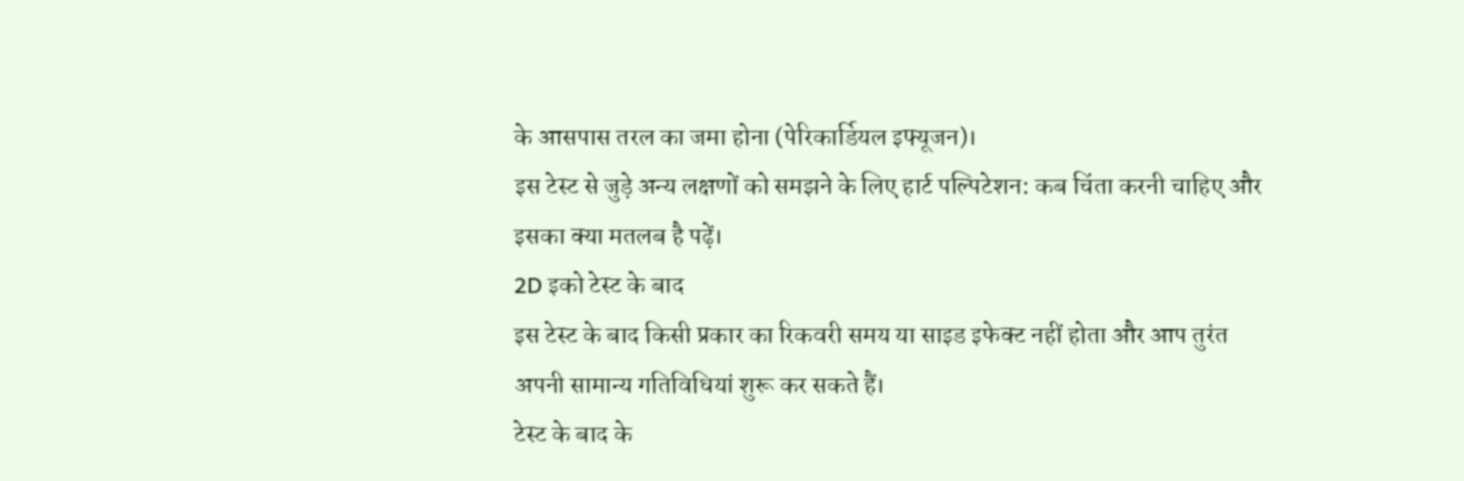के आसपास तरल का जमा होना (पेरिकार्डियल इफ्यूजन)।
इस टेस्ट से जुड़े अन्य लक्षणों को समझने के लिए हार्ट पल्पिटेशन: कब चिंता करनी चाहिए और इसका क्या मतलब है पढ़ें।
2D इको टेस्ट के बाद
इस टेस्ट के बाद किसी प्रकार का रिकवरी समय या साइड इफेक्ट नहीं होता और आप तुरंत अपनी सामान्य गतिविधियां शुरू कर सकते हैं।
टेस्ट के बाद के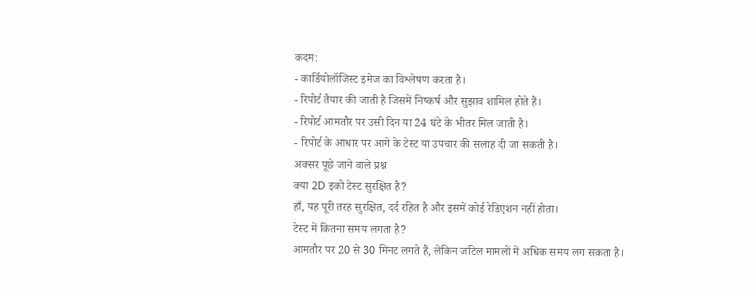कदम:
- कार्डियोलॉजिस्ट इमेज का विश्लेषण करता है।
- रिपोर्ट तैयार की जाती है जिसमें निष्कर्ष और सुझाव शामिल होते हैं।
- रिपोर्ट आमतौर पर उसी दिन या 24 घंटे के भीतर मिल जाती है।
- रिपोर्ट के आधार पर आगे के टेस्ट या उपचार की सलाह दी जा सकती है।
अक्सर पूछे जाने वाले प्रश्न
क्या 2D इको टेस्ट सुरक्षित है?
हाँ, यह पूरी तरह सुरक्षित, दर्द रहित है और इसमें कोई रेडिएशन नहीं होता।
टेस्ट में कितना समय लगता है?
आमतौर पर 20 से 30 मिनट लगते हैं, लेकिन जटिल मामलों में अधिक समय लग सकता है।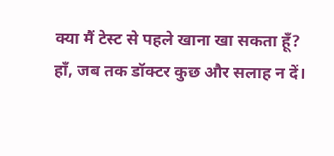क्या मैं टेस्ट से पहले खाना खा सकता हूँ?
हाँ, जब तक डॉक्टर कुछ और सलाह न दें।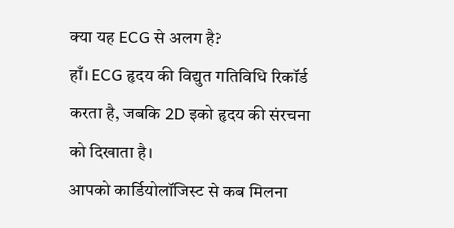क्या यह ECG से अलग है?
हाँ। ECG हृदय की विद्युत गतिविधि रिकॉर्ड करता है, जबकि 2D इको हृदय की संरचना को दिखाता है।
आपको कार्डियोलॉजिस्ट से कब मिलना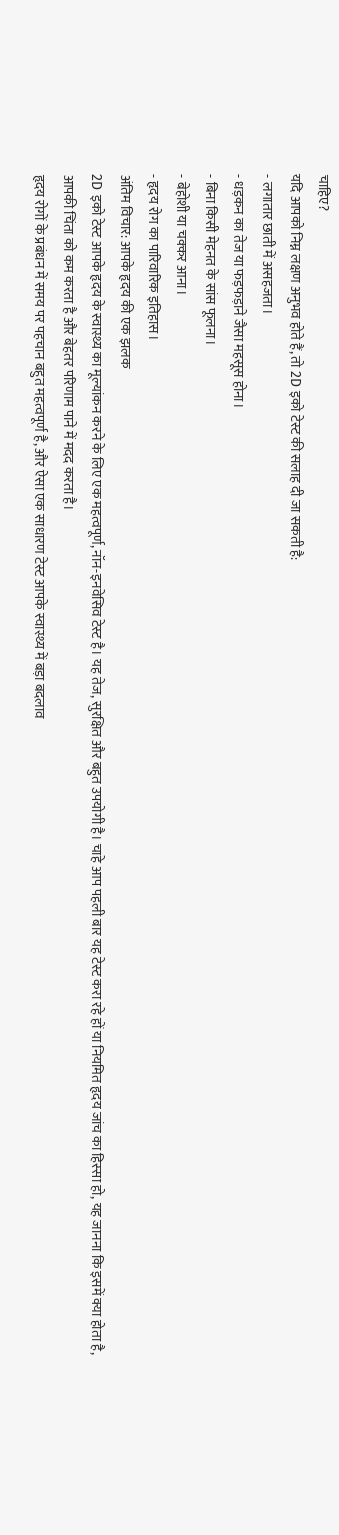चाहिए?
यदि आपको निम्न लक्षण अनुभव होते हैं, तो 2D इको टेस्ट की सलाह दी जा सकती है:
- लगातार छाती में असहजता।
- धड़कन का तेज या फड़फड़ाने जैसा महसूस होना।
- बिना किसी मेहनत के सांस फूलना।
- बेहोशी या चक्कर आना।
- हृदय रोग का पारिवारिक इतिहास।
अंतिम विचार: आपके हृदय की एक झलक
2D इको टेस्ट आपके हृदय के स्वास्थ्य का मूल्यांकन करने के लिए एक महत्वपूर्ण, नॉन-इनवेसिव टेस्ट है। यह तेज, सुरक्षित और बहुत उपयोगी है। चाहे आप पहली बार यह टेस्ट करा रहे हों या नियमित हृदय जांच का हिस्सा हो, यह जानना कि इसमें क्या होता है, आपकी चिंता को कम करता है और बेहतर परिणाम पाने में मदद करता है।
हृदय रोगों के प्रबंधन में समय पर पहचान बहुत महत्वपूर्ण है, और ऐसा एक साधारण टेस्ट आपके स्वास्थ्य में बड़ा बदलाव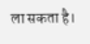ला सकता है।